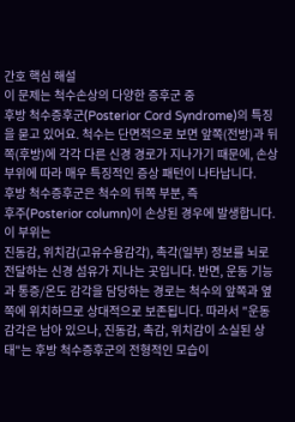간호 핵심 해설
이 문제는 척수손상의 다양한 증후군 중
후방 척수증후군(Posterior Cord Syndrome)의 특징을 묻고 있어요. 척수는 단면적으로 보면 앞쪽(전방)과 뒤쪽(후방)에 각각 다른 신경 경로가 지나가기 때문에, 손상 부위에 따라 매우 특징적인 증상 패턴이 나타납니다.
후방 척수증후군은 척수의 뒤쪽 부분, 즉
후주(Posterior column)이 손상된 경우에 발생합니다. 이 부위는
진동감, 위치감(고유수용감각), 촉각(일부) 정보를 뇌로 전달하는 신경 섬유가 지나는 곳입니다. 반면, 운동 기능과 통증/온도 감각을 담당하는 경로는 척수의 앞쪽과 옆쪽에 위치하므로 상대적으로 보존됩니다. 따라서 "운동감각은 남아 있으나, 진동감, 촉감, 위치감이 소실된 상태"는 후방 척수증후군의 전형적인 모습이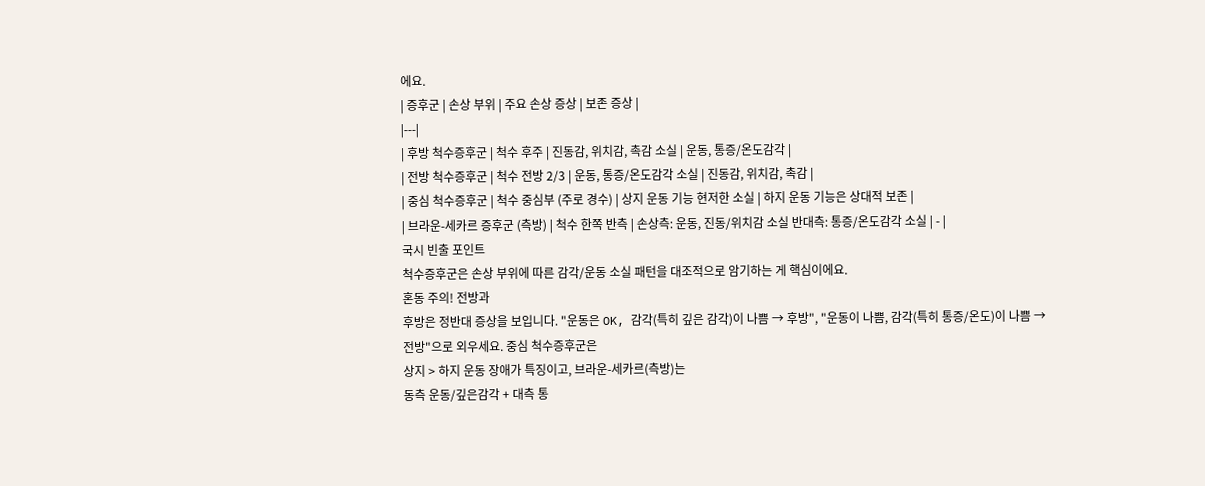에요.
| 증후군 | 손상 부위 | 주요 손상 증상 | 보존 증상 |
|---|
| 후방 척수증후군 | 척수 후주 | 진동감, 위치감, 촉감 소실 | 운동, 통증/온도감각 |
| 전방 척수증후군 | 척수 전방 2/3 | 운동, 통증/온도감각 소실 | 진동감, 위치감, 촉감 |
| 중심 척수증후군 | 척수 중심부 (주로 경수) | 상지 운동 기능 현저한 소실 | 하지 운동 기능은 상대적 보존 |
| 브라운-세카르 증후군 (측방) | 척수 한쪽 반측 | 손상측: 운동, 진동/위치감 소실 반대측: 통증/온도감각 소실 | - |
국시 빈출 포인트
척수증후군은 손상 부위에 따른 감각/운동 소실 패턴을 대조적으로 암기하는 게 핵심이에요.
혼동 주의! 전방과
후방은 정반대 증상을 보입니다. "운동은 OK, 감각(특히 깊은 감각)이 나쁨 → 후방", "운동이 나쁨, 감각(특히 통증/온도)이 나쁨 → 전방"으로 외우세요. 중심 척수증후군은
상지 > 하지 운동 장애가 특징이고, 브라운-세카르(측방)는
동측 운동/깊은감각 + 대측 통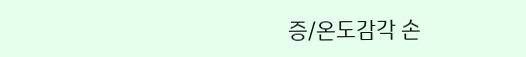증/온도감각 손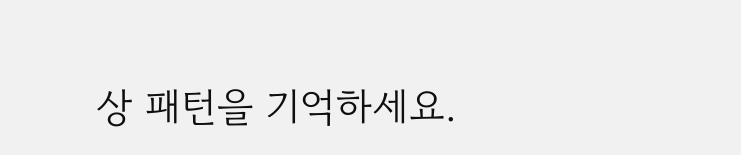상 패턴을 기억하세요.